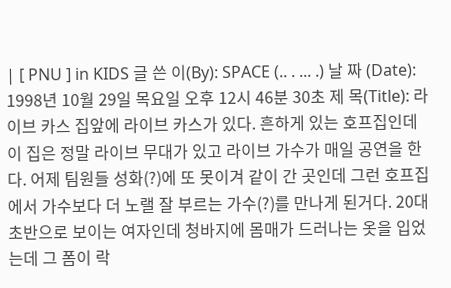| [ PNU ] in KIDS 글 쓴 이(By): SPACE (.. . ... .) 날 짜 (Date): 1998년 10월 29일 목요일 오후 12시 46분 30초 제 목(Title): 라이브 카스 집앞에 라이브 카스가 있다. 흔하게 있는 호프집인데 이 집은 정말 라이브 무대가 있고 라이브 가수가 매일 공연을 한다. 어제 팀원들 성화(?)에 또 못이겨 같이 간 곳인데 그런 호프집에서 가수보다 더 노랠 잘 부르는 가수(?)를 만나게 된거다. 20대 초반으로 보이는 여자인데 청바지에 몸매가 드러나는 옷을 입었는데 그 폼이 락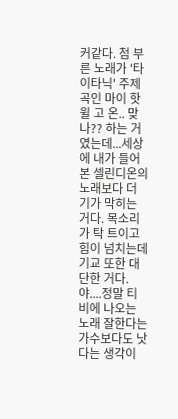커같다. 첨 부른 노래가 '타이타닉' 주제곡인 마이 핫 윌 고 온.. 맞나?? 하는 거였는데...세상에 내가 들어본 셀린디온의 노래보다 더 기가 막히는 거다. 목소리가 탁 트이고 힘이 넘치는데 기교 또한 대단한 거다. 야....정말 티비에 나오는 노래 잘한다는 가수보다도 낫다는 생각이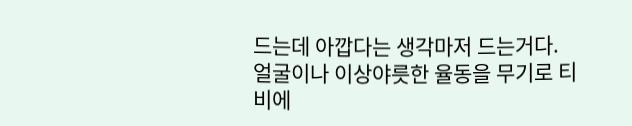드는데 아깝다는 생각마저 드는거다. 얼굴이나 이상야릇한 율동을 무기로 티비에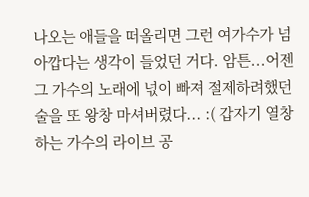나오는 애들을 떠올리면 그런 여가수가 넘 아깝다는 생각이 들었던 거다. 암튼...어젠 그 가수의 노래에 넋이 빠져 절제하려했던 술을 또 왕창 마셔버렸다... :( 갑자기 열창하는 가수의 라이브 공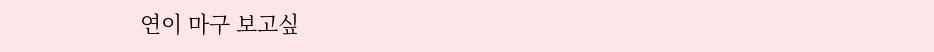연이 마구 보고싶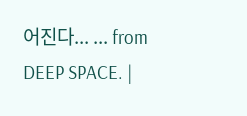어진다... ... from DEEP SPACE. |